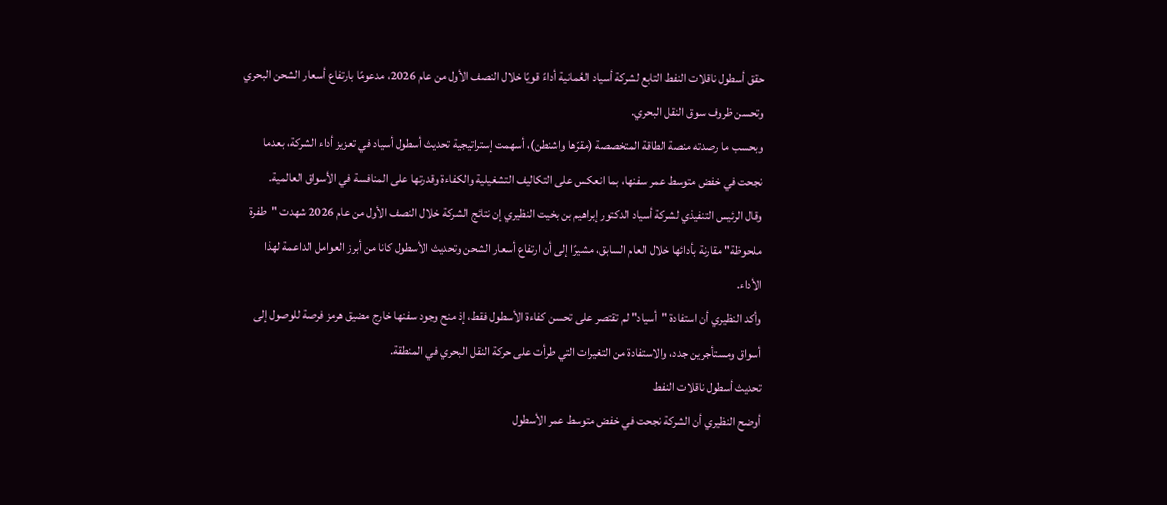حقق أسطول ناقلات النفط التابع لشركة أسياد العُمانية أداءً قويًا خلال النصف الأول من عام 2026، مدعومًا بارتفاع أسعار الشحن البحري وتحسن ظروف سوق النقل البحري.
وبحسب ما رصدته منصة الطاقة المتخصصة (مقرّها واشنطن)، أسهمت إستراتيجية تحديث أسطول أسياد في تعزيز أداء الشركة، بعدما نجحت في خفض متوسط عمر سفنها، بما انعكس على التكاليف التشغيلية والكفاءة وقدرتها على المنافسة في الأسواق العالمية.
وقال الرئيس التنفيذي لشركة أسياد الدكتور إبراهيم بن بخيت النظيري إن نتائج الشركة خلال النصف الأول من عام 2026 شهدت "طفرة ملحوظة" مقارنة بأدائها خلال العام السابق، مشيرًا إلى أن ارتفاع أسعار الشحن وتحديث الأسطول كانا من أبرز العوامل الداعمة لهذا الأداء.
وأكد النظيري أن استفادة "أسياد" لم تقتصر على تحسن كفاءة الأسطول فقط، إذ منح وجود سفنها خارج مضيق هرمز فرصة للوصول إلى أسواق ومستأجرين جدد، والاستفادة من التغيرات التي طرأت على حركة النقل البحري في المنطقة.
تحديث أسطول ناقلات النفط
أوضح النظيري أن الشركة نجحت في خفض متوسط عمر الأسطول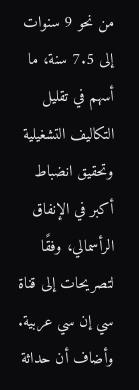من نحو 9 سنوات إلى 7.5 سنة، ما أسهم في تقليل التكاليف التشغيلية وتحقيق انضباط أكبر في الإنفاق الرأسمالي، وفقًا لتصريحات إلى قناة سي إن سي عربية.
وأضاف أن حداثة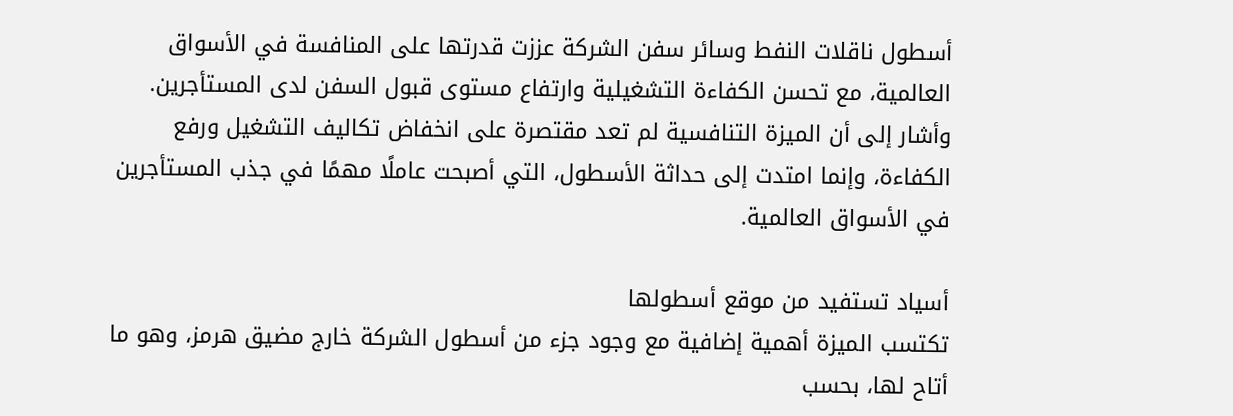أسطول ناقلات النفط وسائر سفن الشركة عززت قدرتها على المنافسة في الأسواق العالمية، مع تحسن الكفاءة التشغيلية وارتفاع مستوى قبول السفن لدى المستأجرين.
وأشار إلى أن الميزة التنافسية لم تعد مقتصرة على انخفاض تكاليف التشغيل ورفع الكفاءة، وإنما امتدت إلى حداثة الأسطول، التي أصبحت عاملًا مهمًا في جذب المستأجرين في الأسواق العالمية.

أسياد تستفيد من موقع أسطولها
تكتسب الميزة أهمية إضافية مع وجود جزء من أسطول الشركة خارج مضيق هرمز، وهو ما أتاح لها، بحسب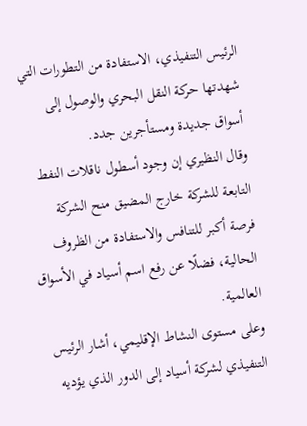الرئيس التنفيذي، الاستفادة من التطورات التي شهدتها حركة النقل البحري والوصول إلى أسواق جديدة ومستأجرين جدد.
وقال النظيري إن وجود أسطول ناقلات النفط التابعة للشركة خارج المضيق منح الشركة فرصة أكبر للتنافس والاستفادة من الظروف الحالية، فضلًا عن رفع اسم أسياد في الأسواق العالمية.
وعلى مستوى النشاط الإقليمي، أشار الرئيس التنفيذي لشركة أسياد إلى الدور الذي يؤديه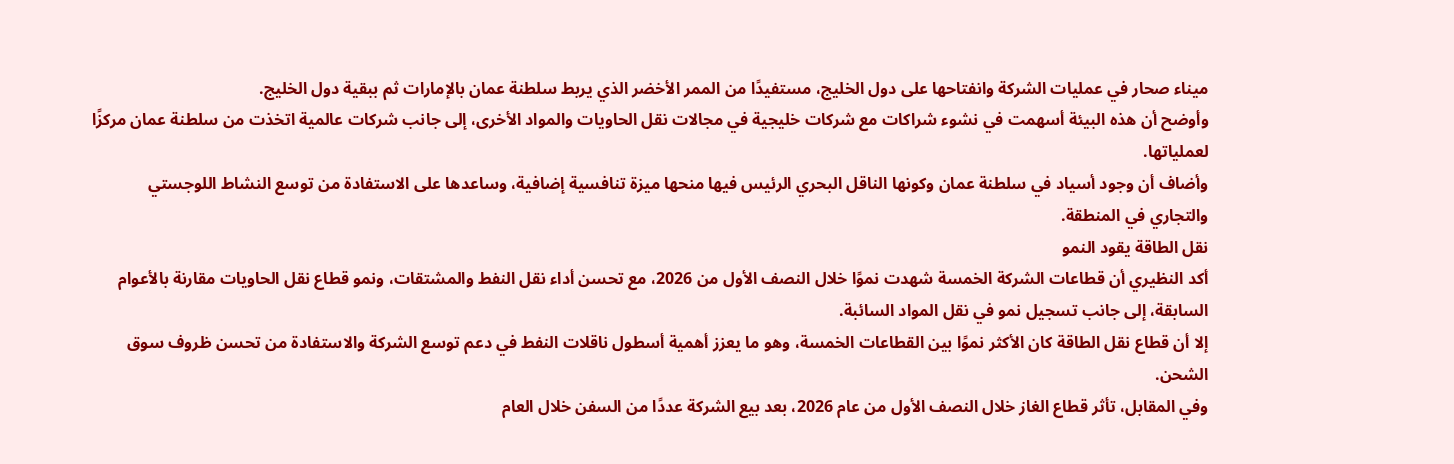ميناء صحار في عمليات الشركة وانفتاحها على دول الخليج، مستفيدًا من الممر الأخضر الذي يربط سلطنة عمان بالإمارات ثم ببقية دول الخليج.
وأوضح أن هذه البيئة أسهمت في نشوء شراكات مع شركات خليجية في مجالات نقل الحاويات والمواد الأخرى، إلى جانب شركات عالمية اتخذت من سلطنة عمان مركزًا لعملياتها.
وأضاف أن وجود أسياد في سلطنة عمان وكونها الناقل البحري الرئيس فيها منحها ميزة تنافسية إضافية، وساعدها على الاستفادة من توسع النشاط اللوجستي والتجاري في المنطقة.
نقل الطاقة يقود النمو
أكد النظيري أن قطاعات الشركة الخمسة شهدت نموًا خلال النصف الأول من 2026، مع تحسن أداء نقل النفط والمشتقات، ونمو قطاع نقل الحاويات مقارنة بالأعوام السابقة، إلى جانب تسجيل نمو في نقل المواد السائبة.
إلا أن قطاع نقل الطاقة كان الأكثر نموًا بين القطاعات الخمسة، وهو ما يعزز أهمية أسطول ناقلات النفط في دعم توسع الشركة والاستفادة من تحسن ظروف سوق الشحن.
وفي المقابل، تأثر قطاع الغاز خلال النصف الأول من عام 2026، بعد بيع الشركة عددًا من السفن خلال العام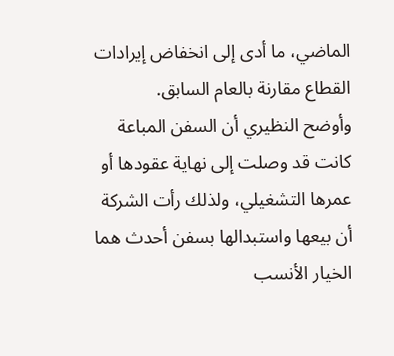الماضي، ما أدى إلى انخفاض إيرادات القطاع مقارنة بالعام السابق.
وأوضح النظيري أن السفن المباعة كانت قد وصلت إلى نهاية عقودها أو عمرها التشغيلي، ولذلك رأت الشركة أن بيعها واستبدالها بسفن أحدث هما الخيار الأنسب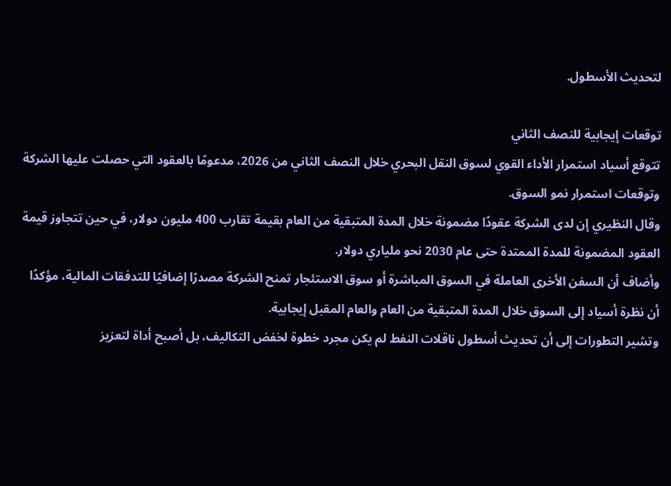لتحديث الأسطول.

توقعات إيجابية للنصف الثاني
تتوقع أسياد استمرار الأداء القوي لسوق النقل البحري خلال النصف الثاني من 2026، مدعومًا بالعقود التي حصلت عليها الشركة وتوقعات استمرار نمو السوق.
وقال النظيري إن لدى الشركة عقودًا مضمونة خلال المدة المتبقية من العام بقيمة تقارب 400 مليون دولار، في حين تتجاوز قيمة العقود المضمونة للمدة الممتدة حتى عام 2030 نحو ملياري دولار.
وأضاف أن السفن الأخرى العاملة في السوق المباشرة أو سوق الاستئجار تمنح الشركة مصدرًا إضافيًا للتدفقات المالية، مؤكدًا أن نظرة أسياد إلى السوق خلال المدة المتبقية من العام والعام المقبل إيجابية.
وتشير التطورات إلى أن تحديث أسطول ناقلات النفط لم يكن مجرد خطوة لخفض التكاليف، بل أصبح أداة لتعزيز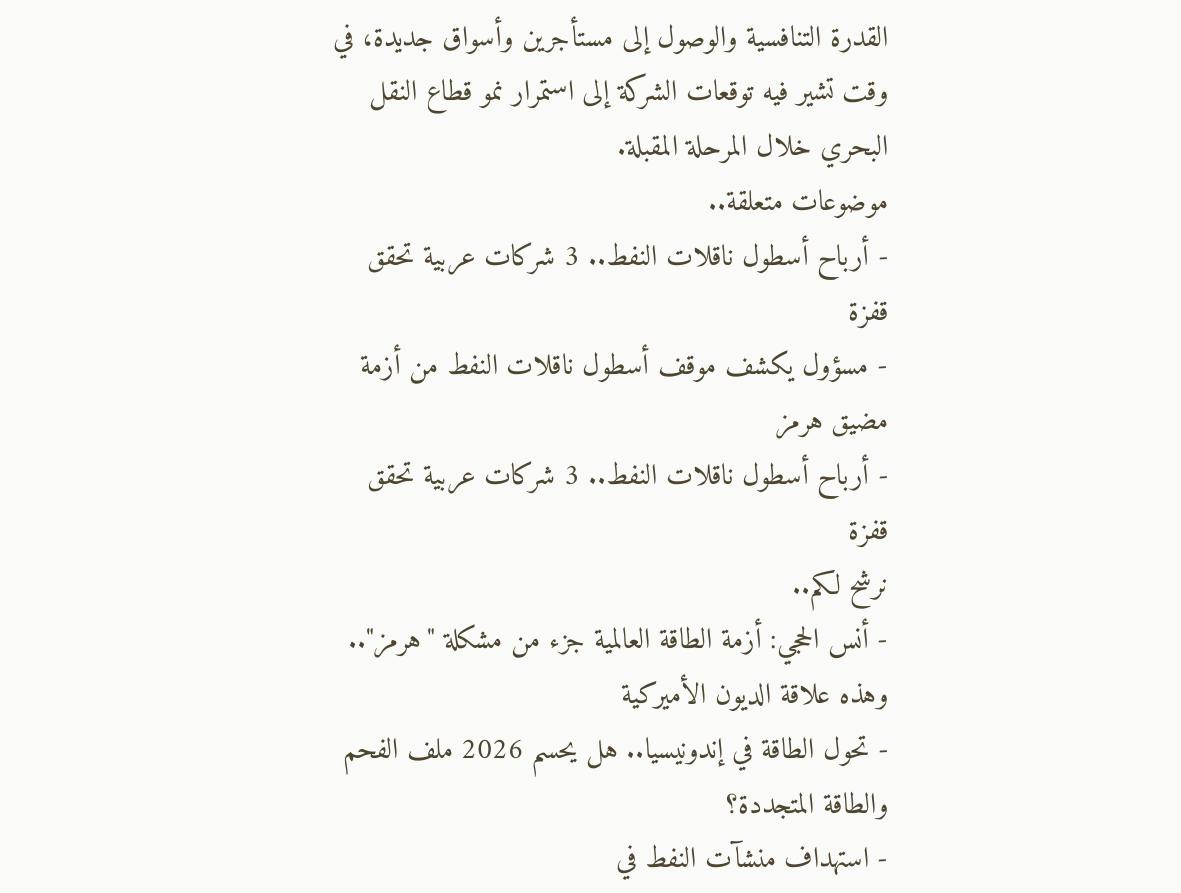القدرة التنافسية والوصول إلى مستأجرين وأسواق جديدة، في وقت تشير فيه توقعات الشركة إلى استمرار نمو قطاع النقل البحري خلال المرحلة المقبلة.
موضوعات متعلقة..
- أرباح أسطول ناقلات النفط.. 3 شركات عربية تحقق قفزة
- مسؤول يكشف موقف أسطول ناقلات النفط من أزمة مضيق هرمز
- أرباح أسطول ناقلات النفط.. 3 شركات عربية تحقق قفزة
نرشح لكم..
- أنس الحجي: أزمة الطاقة العالمية جزء من مشكلة "هرمز".. وهذه علاقة الديون الأميركية
- تحول الطاقة في إندونيسيا.. هل يحسم 2026 ملف الفحم والطاقة المتجددة؟
- استهداف منشآت النفط في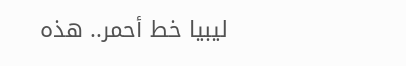ليبيا خط أحمر.. هذه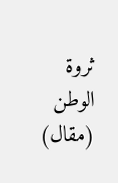ثروة الوطن (مقال)